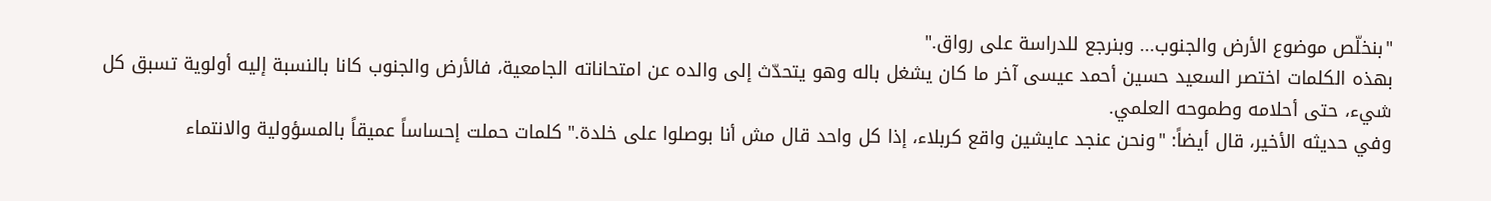"بنخلّص موضوع الأرض والجنوب... وبنرجع للدراسة على رواق."
بهذه الكلمات اختصر السعيد حسين أحمد عيسى آخر ما كان يشغل باله وهو يتحدّث إلى والده عن امتحاناته الجامعية، فالأرض والجنوب كانا بالنسبة إليه أولوية تسبق كل شيء، حتى أحلامه وطموحه العلمي.
وفي حديثه الأخير، قال أيضاً: "ونحن عنجد عايشين واقع كربلاء، إذا كل واحد قال مش أنا بوصلوا على خلدة." كلمات حملت إحساساً عميقاً بالمسؤولية والانتماء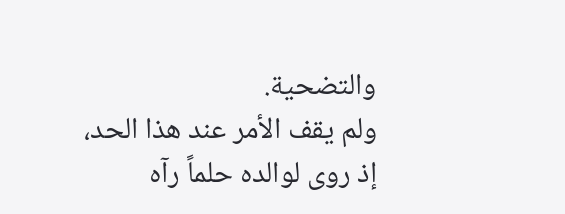والتضحية.
ولم يقف الأمر عند هذا الحد، إذ روى لوالده حلماً رآه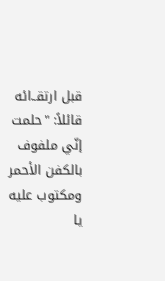قبل ارتقـ.ائه قائلاً: "حلمت إنّي ملفوف بالكفن الأحمر ومكتوب عليه يا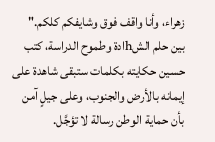زهراء، وأنا واقف فوق وشايفكم كلكم."
بين حلم الشhادة وطموح الدراسة، كتب حسين حكايته بكلمات ستبقى شاهدة على إيمانه بالأرض والجنوب، وعلى جيلٍ آمن بأن حماية الوطن رسالة لا تؤجَّل.